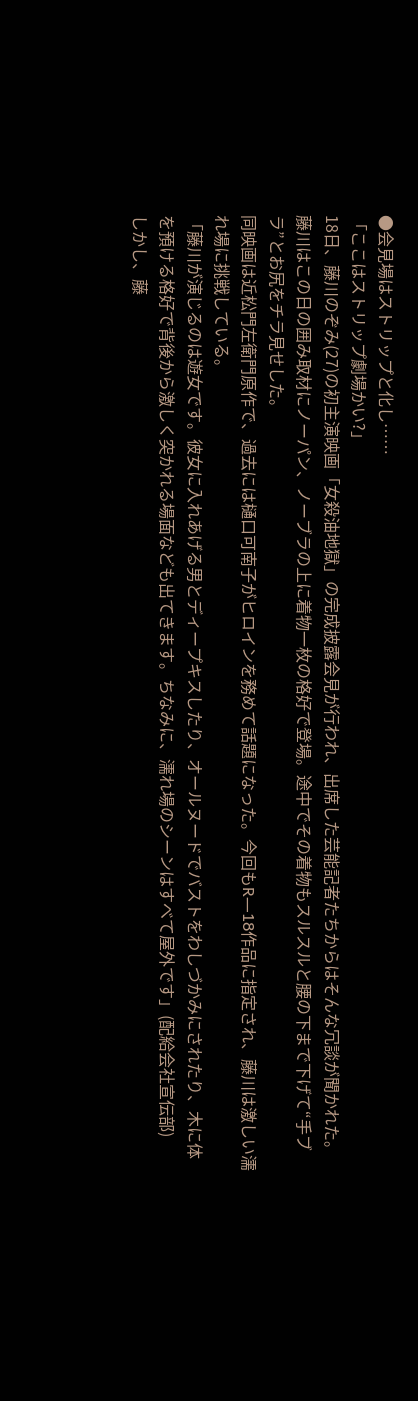●会見場はストリップと化し……
「ここはストリップ劇場かい?」
18日、藤川のぞみ(27)の初主演映画「女殺油地獄」の完成披露会見が行われ、出席した芸能記者たちからはそんな冗談が聞かれた。
藤川はこの日の囲み取材にノーパン、ノーブラの上に着物一枚の格好で登場。途中でその着物もスルスルと腰の下まで下げて“手ブラ”とお尻をチラ見せした。
同映画は近松門左衛門原作で、過去には樋口可南子がヒロインを務めて話題になった。今回もR―18作品に指定され、藤川は激しい濡れ場に挑戦している。
「藤川が演じるのは遊女です。彼女に入れあげる男とディープキスしたり、オールヌードでバストをわしづかみにされたり、木に体を預ける格好で背後から激しく突かれる場面なども出てきます。ちなみに、濡れ場のシーンはすべて屋外です」(配給会社宣伝部)
しかし、藤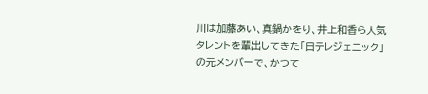川は加藤あい、真鍋かをり、井上和香ら人気タレントを輩出してきた「日テレジェニック」の元メンバーで、かつて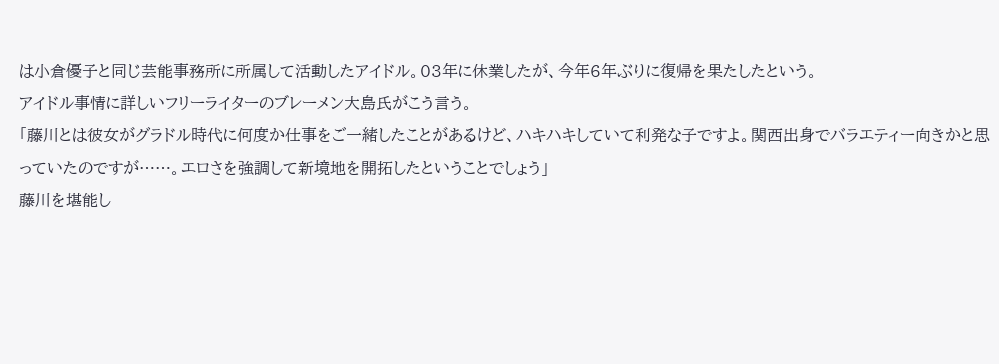は小倉優子と同じ芸能事務所に所属して活動したアイドル。03年に休業したが、今年6年ぶりに復帰を果たしたという。
アイドル事情に詳しいフリーライターのブレーメン大島氏がこう言う。
「藤川とは彼女がグラドル時代に何度か仕事をご一緒したことがあるけど、ハキハキしていて利発な子ですよ。関西出身でバラエティー向きかと思っていたのですが……。エロさを強調して新境地を開拓したということでしょう」
藤川を堪能し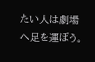たい人は劇場へ足を運ぼう。